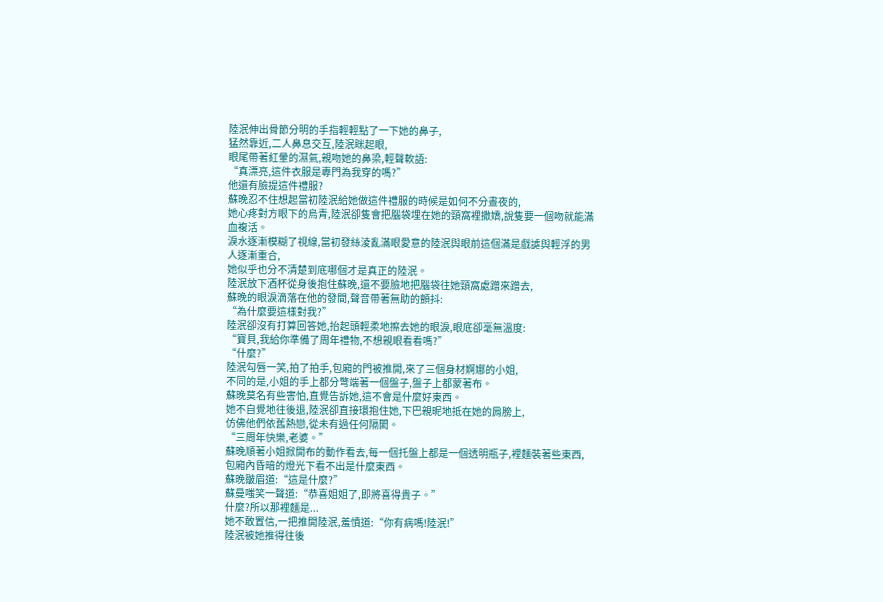陸泯伸出骨節分明的手指輕輕點了一下她的鼻子,
猛然靠近,二人鼻息交互,陸泯眯起眼,
眼尾帶著紅暈的濕氣,親吻她的鼻梁,輕聲軟語:
“真漂亮,這件衣服是專門為我穿的嗎?”
他還有臉提這件禮服?
蘇晚忍不住想起當初陸泯給她做這件禮服的時候是如何不分晝夜的,
她心疼對方眼下的烏青,陸泯卻隻會把腦袋埋在她的頸窩裡撒嬌,說隻要一個吻就能滿血複活。
淚水逐漸模糊了視線,當初發絲淩亂滿眼愛意的陸泯與眼前這個滿是戲謔與輕浮的男人逐漸重合,
她似乎也分不清楚到底哪個才是真正的陸泯。
陸泯放下酒杯從身後抱住蘇晚,還不要臉地把腦袋往她頸窩處蹭來蹭去,
蘇晚的眼淚滴落在他的發間,聲音帶著無助的顫抖:
“為什麼要這樣對我?”
陸泯卻沒有打算回答她,抬起頭輕柔地擦去她的眼淚,眼底卻毫無溫度:
“寶貝,我給你準備了周年禮物,不想親眼看看嗎?”
“什麼?”
陸泯勾唇一笑,拍了拍手,包廂的門被推開,來了三個身材婀娜的小姐,
不同的是,小姐的手上都分彆端著一個盤子,盤子上都蒙著布。
蘇晚莫名有些害怕,直覺告訴她,這不會是什麼好東西。
她不自覺地往後退,陸泯卻直接環抱住她,下巴親昵地抵在她的肩膀上,
仿佛他們依舊熱戀,從未有過任何隔閡。
“三周年快樂,老婆。”
蘇晚順著小姐掀開布的動作看去,每一個托盤上都是一個透明瓶子,裡麵裝著些東西,包廂內昏暗的燈光下看不出是什麼東西。
蘇晚皺眉道:“這是什麼?”
蘇曼嗤笑一聲道:“恭喜姐姐了,即將喜得貴子。”
什麼?所以那裡麵是...
她不敢置信,一把推開陸泯,羞憤道:“你有病嗎!陸泯!”
陸泯被她推得往後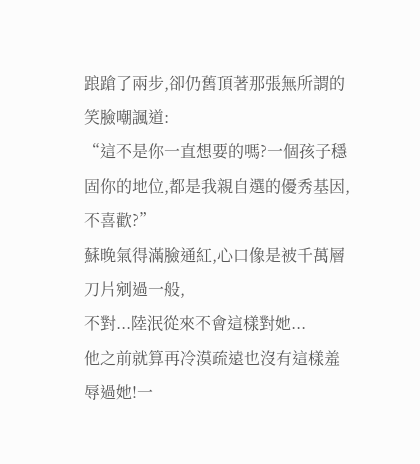踉蹌了兩步,卻仍舊頂著那張無所謂的笑臉嘲諷道:
“這不是你一直想要的嗎?一個孩子穩固你的地位,都是我親自選的優秀基因,不喜歡?”
蘇晚氣得滿臉通紅,心口像是被千萬層刀片剜過一般,
不對...陸泯從來不會這樣對她...
他之前就算再冷漠疏遠也沒有這樣羞辱過她!一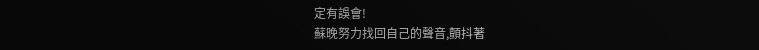定有誤會!
蘇晚努力找回自己的聲音,顫抖著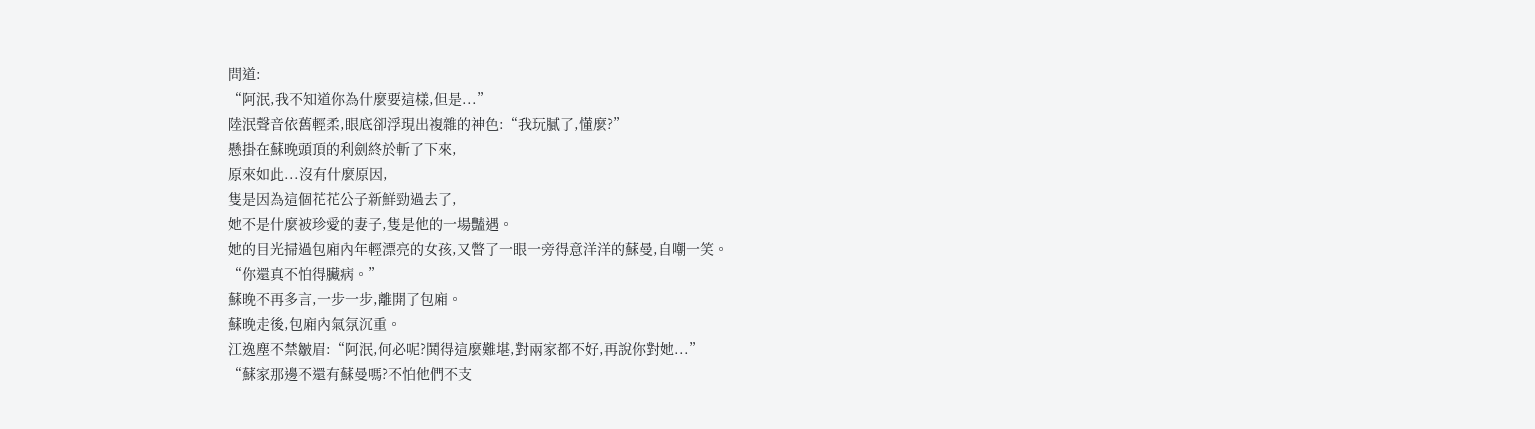問道:
“阿泯,我不知道你為什麼要這樣,但是...”
陸泯聲音依舊輕柔,眼底卻浮現出複雜的神色:“我玩膩了,懂麼?”
懸掛在蘇晚頭頂的利劍終於斬了下來,
原來如此...沒有什麼原因,
隻是因為這個花花公子新鮮勁過去了,
她不是什麼被珍愛的妻子,隻是他的一場豔遇。
她的目光掃過包廂內年輕漂亮的女孩,又瞥了一眼一旁得意洋洋的蘇曼,自嘲一笑。
“你還真不怕得臟病。”
蘇晚不再多言,一步一步,離開了包廂。
蘇晚走後,包廂內氣氛沉重。
江逸塵不禁皺眉:“阿泯,何必呢?鬨得這麼難堪,對兩家都不好,再說你對她...”
“蘇家那邊不還有蘇曼嗎?不怕他們不支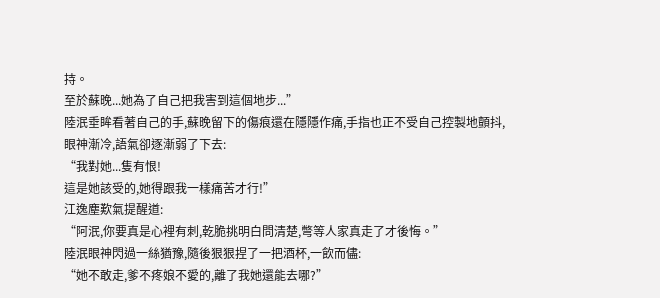持。
至於蘇晚...她為了自己把我害到這個地步...”
陸泯垂眸看著自己的手,蘇晚留下的傷痕還在隱隱作痛,手指也正不受自己控製地顫抖,
眼神漸冷,語氣卻逐漸弱了下去:
“我對她...隻有恨!
這是她該受的,她得跟我一樣痛苦才行!”
江逸塵歎氣提醒道:
“阿泯,你要真是心裡有刺,乾脆挑明白問清楚,彆等人家真走了才後悔。”
陸泯眼神閃過一絲猶豫,隨後狠狠捏了一把酒杯,一飲而儘:
“她不敢走,爹不疼娘不愛的,離了我她還能去哪?”